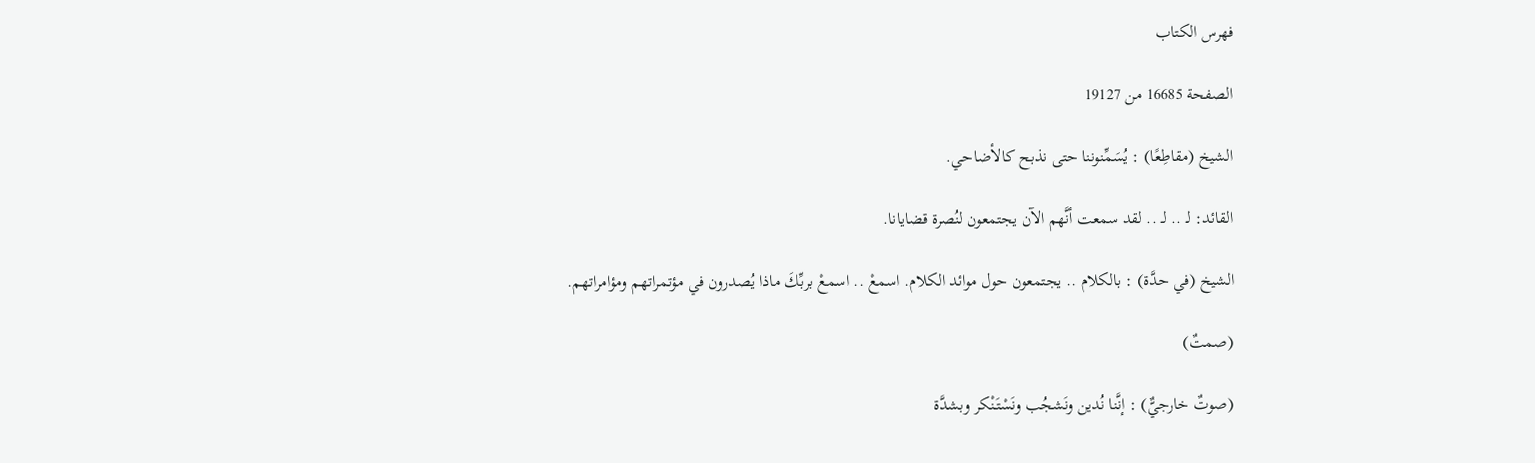فهرس الكتاب

الصفحة 16685 من 19127

الشيخ (مقاطِعًا) : يُسَمِّنوننا حتى نذبح كالأضاحي.

القائد: لـ .. لـ .. لقد سمعت أنَّهم الآن يجتمعون لنُصرة قضايانا.

الشيخ (في حدَّة) : بالكلام .. يجتمعون حول موائد الكلام. اسمعْ .. اسمعْ بربِّكَ ماذا يُصدرون في مؤتمراتهم ومؤامراتهم.

(صمتٌ)

(صوتٌ خارجيٌّ) : إنَّنا نُدين ونَشجُب ونَسْتَنْكر وبشدَّة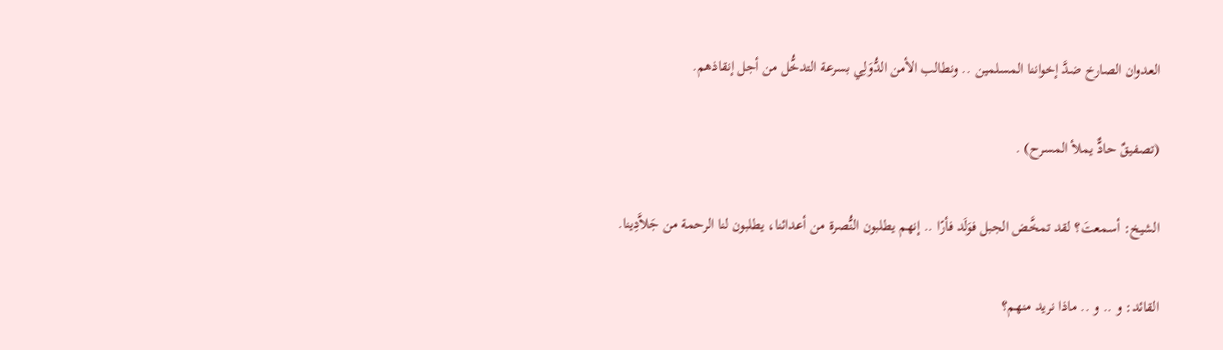العدوان الصارخ ضدَّ إخواننا المسلمين .. ونطالب الأمن الدُّوَلِي بسرعة التدخُّل من أجل إنقاذهم.

(تصفيقٌ حادٌّ يملأ المسرح) .

الشيخ: أسمعتَ؟ لقد تمخَّض الجبل فوَلَد فأرًا .. إنهم يطلبون النُّصرة من أعدائنا، يطلبون لنا الرحمة من جَلاَّدِينا.

القائد: و .. و .. ماذا نريد منهم؟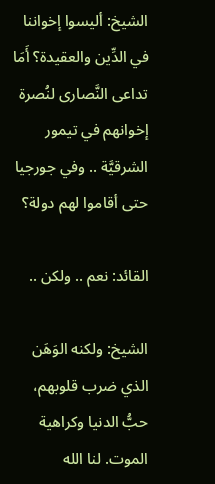الشيخ: أليسوا إخواننا في الدِّين والعقيدة؟ أَمَا تداعى النَّصارى لنُصرة إخوانهم في تيمور الشرقيَّة .. وفي جورجيا حتى أقاموا لهم دولة؟

القائد: نعم .. ولكن ..

الشيخ: ولكنه الوَهَن الذي ضرب قلوبهم، حبُّ الدنيا وكراهية الموت. لنا الله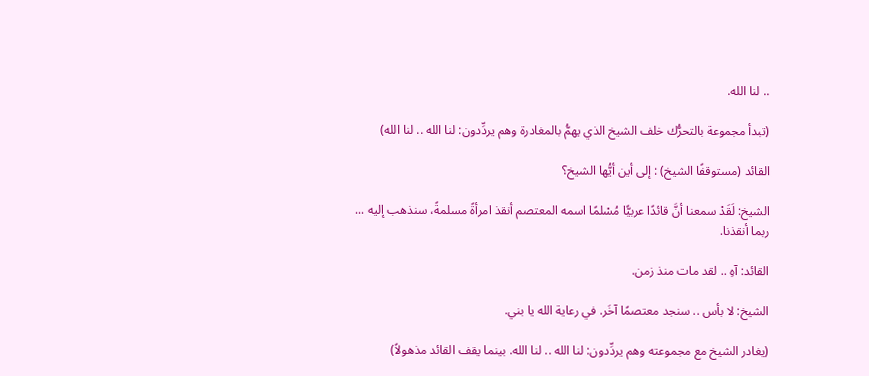.. لنا الله.

(تبدأ مجموعة بالتحرُّك خلف الشيخ الذي يهمُّ بالمغادرة وهم يردِّدون: لنا الله .. لنا الله)

القائد (مستوقفًا الشيخ) : إلى أين أيُّها الشيخ؟

الشيخ: لَقَدْ سمعنا أنَّ قائدًا عربيًّا مُسْلمًا اسمه المعتصم أنقذ امرأةً مسلمةً، سنذهب إليه ... ربما أنقذنا.

القائد: آهِ .. لقد مات منذ زمن.

الشيخ: لا بأس .. سنجد معتصمًا آخَر. في رعاية الله يا بني.

(يغادر الشيخ مع مجموعته وهم يردِّدون: لنا الله .. لنا الله. بينما يقف القائد مذهولاً)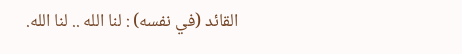القائد (في نفسه) : لنا الله .. لنا الله.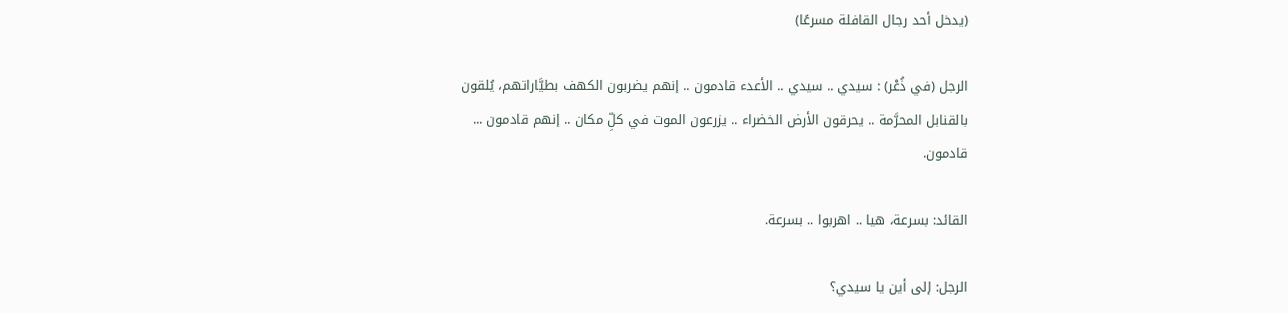(يدخل أحد رجال القافلة مسرعًا)

الرجل (في ذُعْر) : سيدي .. سيدي .. الأعدء قادمون .. إنهم يضربون الكهف بطيَّاراتهم، يُلقون بالقنابل المحرَّمة .. يحرقون الأرض الخضراء .. يزرعون الموت في كلِّ مكان .. إنهم قادمون ... قادمون.

القائد: بسرعة، هيا .. اهربوا .. بسرعة.

الرجل: إلى أين يا سيدي؟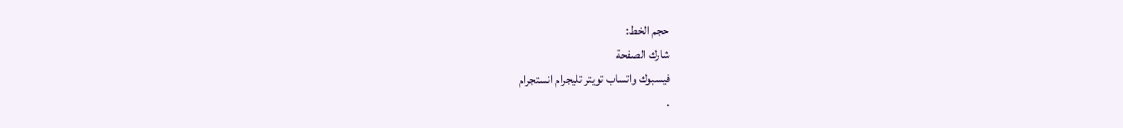حجم الخط:
شارك الصفحة
فيسبوك واتساب تويتر تليجرام انستجرام
.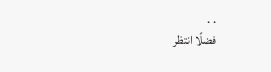. .
فضلًا انتظر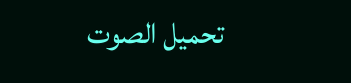تحميل الصوت